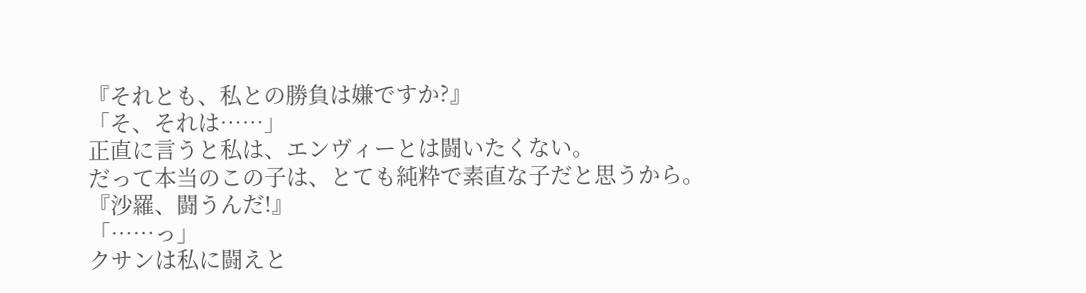『それとも、私との勝負は嫌ですか?』
「そ、それは……」
正直に言うと私は、エンヴィーとは闘いたくない。
だって本当のこの子は、とても純粋で素直な子だと思うから。
『沙羅、闘うんだ!』
「……っ」
クサンは私に闘えと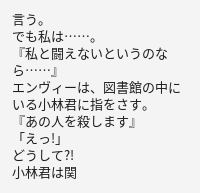言う。
でも私は……。
『私と闘えないというのなら……』
エンヴィーは、図書館の中にいる小林君に指をさす。
『あの人を殺します』
「えっ!」
どうして?!
小林君は関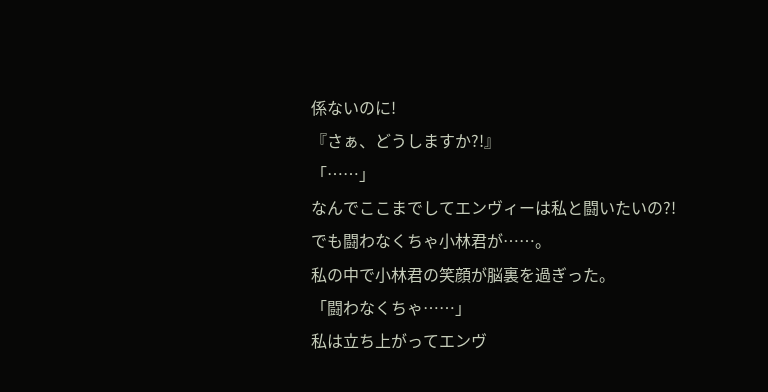係ないのに!
『さぁ、どうしますか?!』
「……」
なんでここまでしてエンヴィーは私と闘いたいの?!
でも闘わなくちゃ小林君が……。
私の中で小林君の笑顔が脳裏を過ぎった。
「闘わなくちゃ……」
私は立ち上がってエンヴ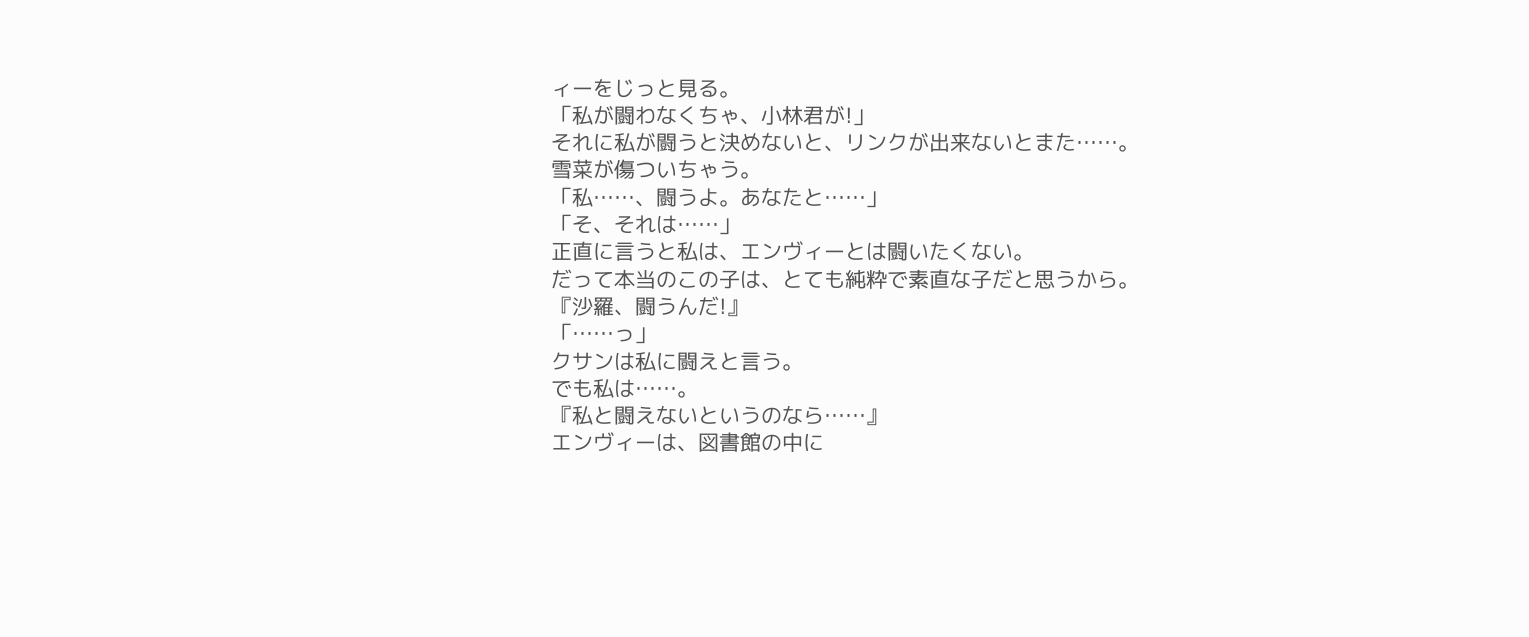ィーをじっと見る。
「私が闘わなくちゃ、小林君が!」
それに私が闘うと決めないと、リンクが出来ないとまた……。
雪菜が傷ついちゃう。
「私……、闘うよ。あなたと……」
「そ、それは……」
正直に言うと私は、エンヴィーとは闘いたくない。
だって本当のこの子は、とても純粋で素直な子だと思うから。
『沙羅、闘うんだ!』
「……っ」
クサンは私に闘えと言う。
でも私は……。
『私と闘えないというのなら……』
エンヴィーは、図書館の中に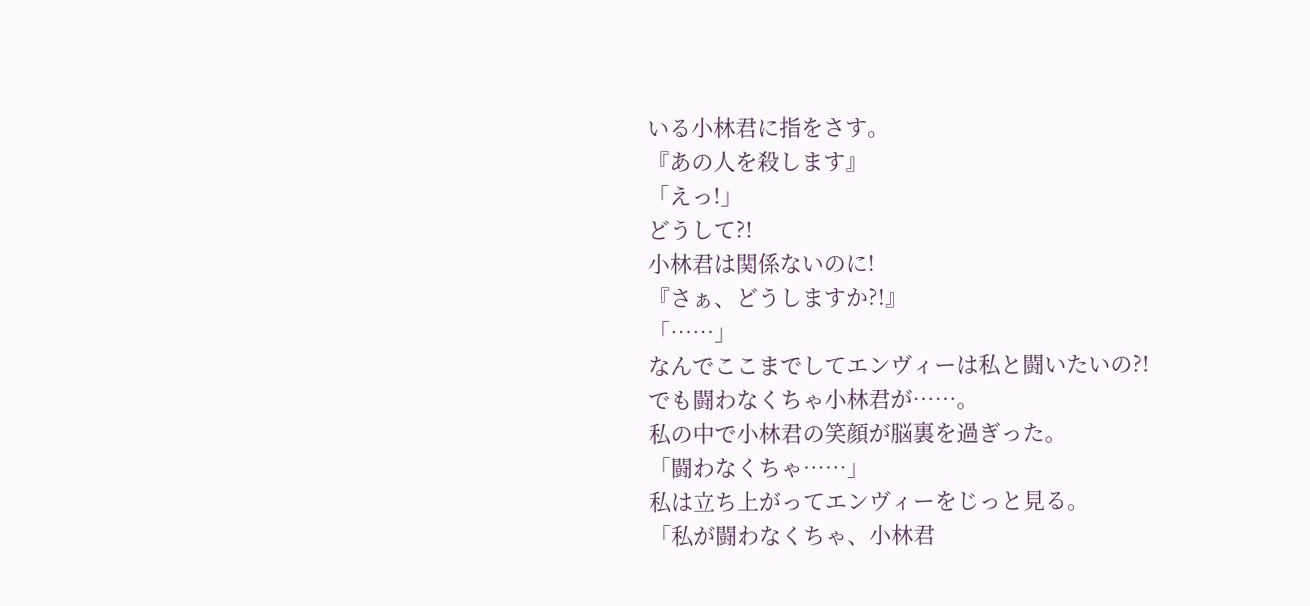いる小林君に指をさす。
『あの人を殺します』
「えっ!」
どうして?!
小林君は関係ないのに!
『さぁ、どうしますか?!』
「……」
なんでここまでしてエンヴィーは私と闘いたいの?!
でも闘わなくちゃ小林君が……。
私の中で小林君の笑顔が脳裏を過ぎった。
「闘わなくちゃ……」
私は立ち上がってエンヴィーをじっと見る。
「私が闘わなくちゃ、小林君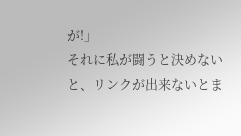が!」
それに私が闘うと決めないと、リンクが出来ないとま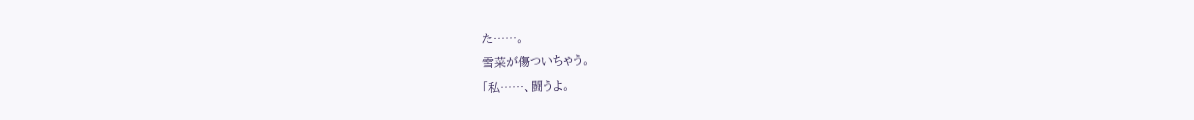た……。
雪菜が傷ついちゃう。
「私……、闘うよ。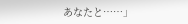あなたと……」